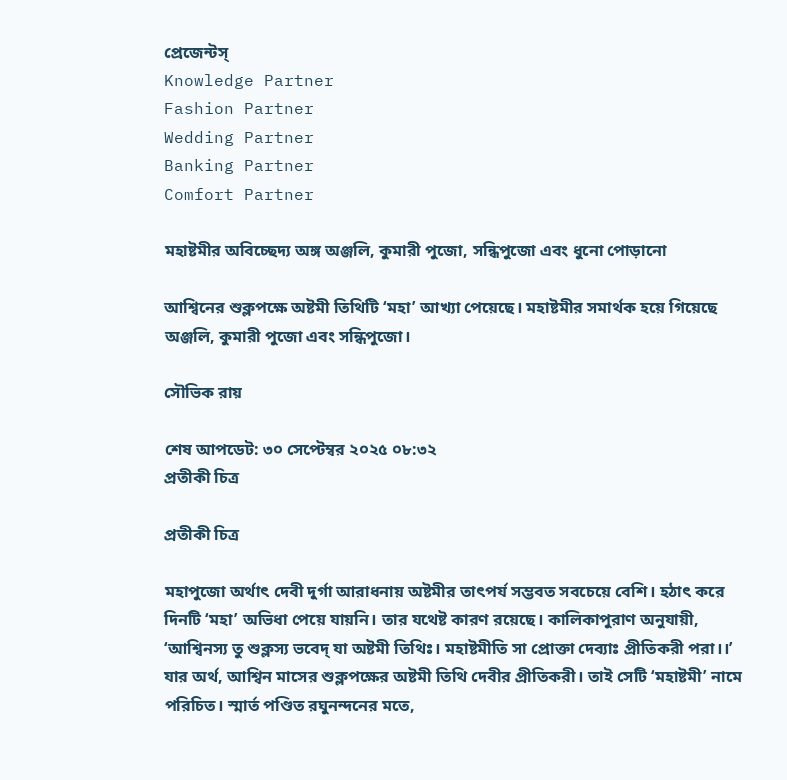প্রেজেন্টস্
Knowledge Partner
Fashion Partner
Wedding Partner
Banking Partner
Comfort Partner

মহাষ্টমীর অবিচ্ছেদ্য অঙ্গ অঞ্জলি, কুমারী পুজো, সন্ধিপুজো এবং ধুনো পোড়ানো

আশ্বিনের শুক্লপক্ষে অষ্টমী তিথিটি ‘মহা’ আখ্যা পেয়েছে। মহাষ্টমীর সমার্থক হয়ে গিয়েছে অঞ্জলি, কুমারী পুজো এবং সন্ধিপুজো।

সৌভিক রায়

শেষ আপডেট: ৩০ সেপ্টেম্বর ২০২৫ ০৮:৩২
প্রতীকী চিত্র

প্রতীকী চিত্র

মহাপুজো অর্থাৎ দেবী দুর্গা আরাধনায় অষ্টমীর তাৎপর্য সম্ভবত সবচেয়ে বেশি। হঠাৎ করে দিনটি ‘মহা’ অভিধা পেয়ে যায়নি। তার যথেষ্ট কারণ রয়েছে। কালিকাপুরাণ অনুযায়ী, ‘আশ্বিনস্য তু শুক্লস্য ভবেদ্ যা অষ্টমী তিথিঃ। মহাষ্টমীতি সা প্রোক্তা দেব্যাঃ প্রীতিকরী পরা।।’ যার অর্থ, আশ্বিন মাসের শুক্লপক্ষের অষ্টমী তিথি দেবীর প্রীতিকরী। তাই সেটি ‘মহাষ্টমী’ নামে পরিচিত। স্মার্ত পণ্ডিত রঘুনন্দনের মতে,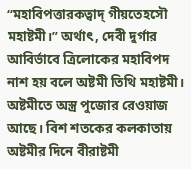“মহাবিপত্তারকত্বাদ্ গীয়তেহসৌ মহাষ্টমী।” অর্থাৎ, দেবী দুর্গার আবির্ভাবে ত্রিলোকের মহাবিপদ নাশ হয় বলে অষ্টমী তিথি মহাষ্টমী। অষ্টমীতে অস্ত্র পুজোর রেওয়াজ আছে। বিশ শতকের কলকাতায় অষ্টমীর দিনে বীরাষ্টমী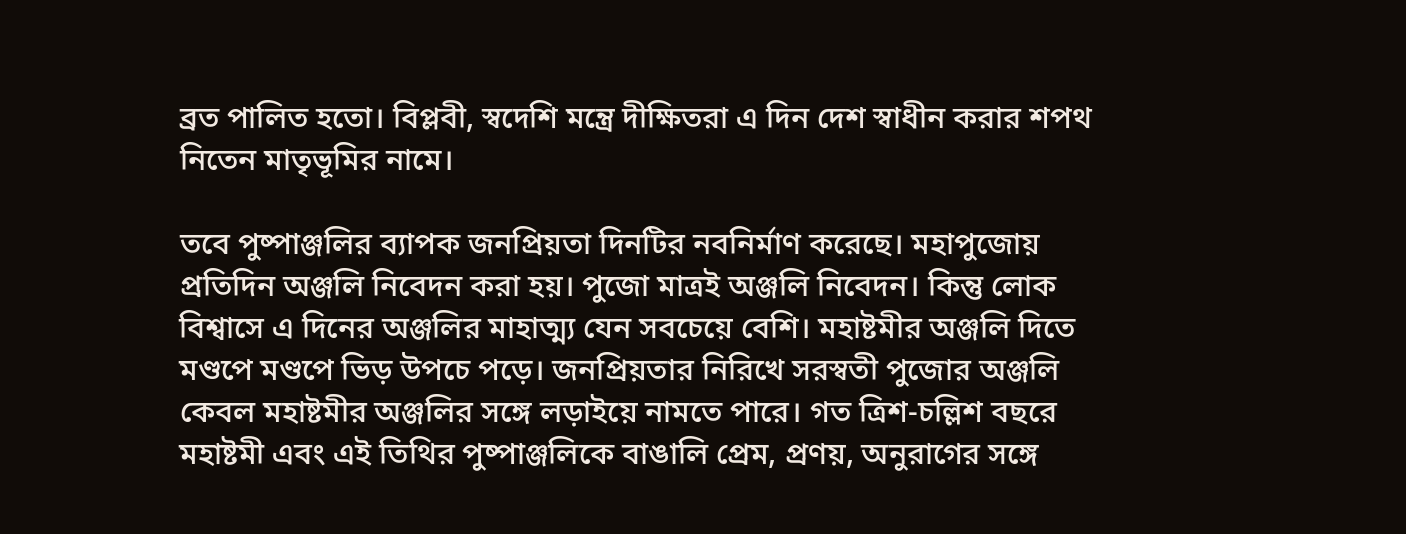ব্রত পালিত হতো। বিপ্লবী, স্বদেশি মন্ত্রে দীক্ষিতরা এ দিন দেশ স্বাধীন করার শপথ নিতেন মাতৃভূমির নামে।

তবে পুষ্পাঞ্জলির ব্যাপক জনপ্রিয়তা দিনটির নবনির্মাণ করেছে। মহাপুজোয় প্রতিদিন অঞ্জলি নিবেদন করা হয়। পুজো মাত্রই অঞ্জলি নিবেদন। কিন্তু লোক বিশ্বাসে এ দিনের অঞ্জলির মাহাত্ম্য যেন সবচেয়ে বেশি। মহাষ্টমীর অঞ্জলি দিতে মণ্ডপে মণ্ডপে ভিড় উপচে পড়ে। জনপ্রিয়তার নিরিখে সরস্বতী পুজোর অঞ্জলি কেবল মহাষ্টমীর অঞ্জলির সঙ্গে লড়াইয়ে নামতে পারে। গত ত্রিশ-চল্লিশ বছরে মহাষ্টমী এবং এই তিথির পুষ্পাঞ্জলিকে বাঙালি প্রেম, প্রণয়, অনুরাগের সঙ্গে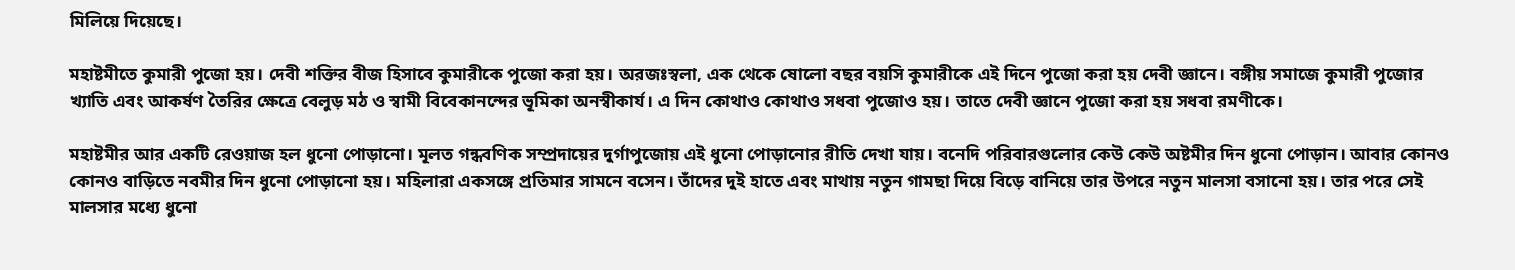মিলিয়ে দিয়েছে।

মহাষ্টমীতে কুমারী পুজো হয়। দেবী শক্তির বীজ হিসাবে কুমারীকে পুজো করা হয়। অরজঃস্বলা, এক থেকে ষোলো বছর বয়সি কুমারীকে এই দিনে পুজো করা হয় দেবী জ্ঞানে। বঙ্গীয় সমাজে কুমারী পুজোর খ্যাতি এবং আকর্ষণ তৈরির ক্ষেত্রে বেলুড় মঠ ও স্বামী বিবেকানন্দের ভূমিকা অনস্বীকার্য। এ দিন কোথাও কোথাও সধবা পুজোও হয়। তাতে দেবী জ্ঞানে পুজো করা হয় সধবা রমণীকে।

মহাষ্টমীর আর একটি রেওয়াজ হল ধুনো পোড়ানো। মূলত গন্ধবণিক সম্প্রদায়ের দুর্গাপুজোয় এই ধুনো পোড়ানোর রীতি দেখা যায়। বনেদি পরিবারগুলোর কেউ কেউ অষ্টমীর দিন ধুনো পোড়ান। আবার কোনও কোনও বাড়িতে নবমীর দিন ধুনো পোড়ানো হয়। মহিলারা একসঙ্গে প্রতিমার সামনে বসেন। তাঁদের দুই হাতে এবং মাথায় নতুন গামছা দিয়ে বিড়ে বানিয়ে তার উপরে নতুন মালসা বসানো হয়। তার পরে সেই মালসার মধ্যে ধুনো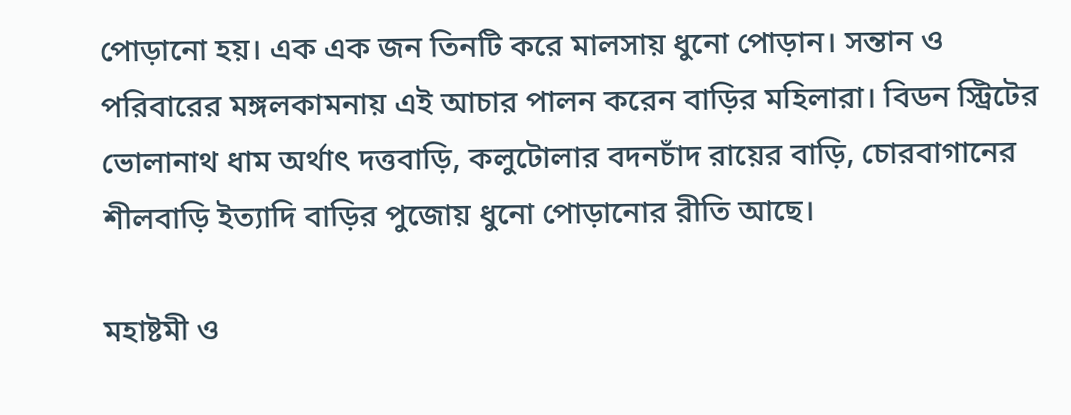পোড়ানো হয়। এক এক জন তিনটি করে মালসায় ধুনো পোড়ান। সন্তান ও পরিবারের মঙ্গলকামনায় এই আচার পালন করেন বাড়ির মহিলারা। বিডন স্ট্রিটের ভোলানাথ ধাম অর্থাৎ দত্তবাড়ি, কলুটোলার বদনচাঁদ রায়ের বাড়ি, চোরবাগানের শীলবাড়ি ইত্যাদি বাড়ির পুজোয় ধুনো পোড়ানোর রীতি আছে।

মহাষ্টমী ও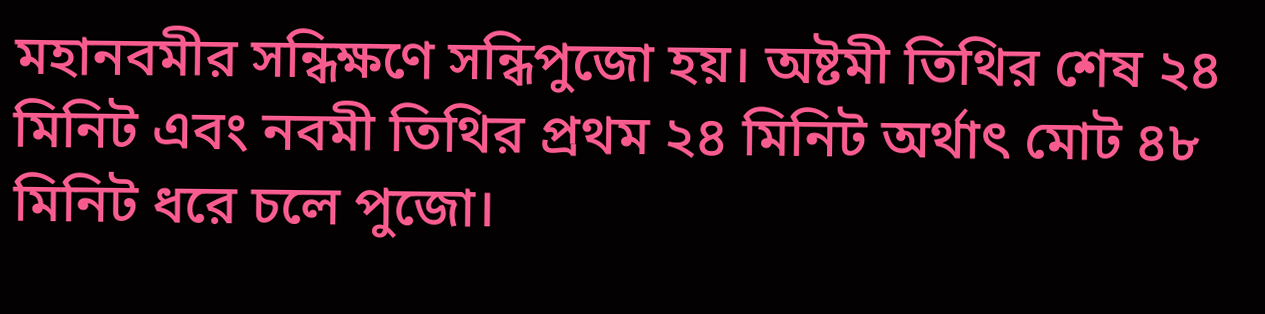মহানবমীর সন্ধিক্ষণে সন্ধিপুজো হয়। অষ্টমী তিথির শেষ ২৪ মিনিট এবং নবমী তিথির প্রথম ২৪ মিনিট অর্থাৎ মোট ৪৮ মিনিট ধরে চলে পুজো।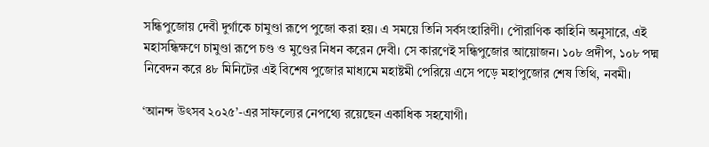সন্ধিপুজোয় দেবী দুর্গাকে চামুণ্ডা রূপে পুজো করা হয়। এ সময়ে তিনি সর্বসংহারিণী। পৌরাণিক কাহিনি অনুসারে, এই মহাসন্ধিক্ষণে চামুণ্ডা রূপে চণ্ড ও মুণ্ডের নিধন করেন দেবী। সে কারণেই সন্ধিপুজোর আয়োজন। ১০৮ প্রদীপ, ১০৮ পদ্ম নিবেদন করে ৪৮ মিনিটের এই বিশেষ পুজোর মাধ্যমে মহাষ্টমী পেরিয়ে এসে পড়ে মহাপুজোর শেষ তিথি, নবমী।

‘আনন্দ উৎসব ২০২৫’-এর সাফল্যের নেপথ্যে রয়েছেন একাধিক সহযোগী।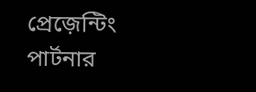প্রেজ়েন্টিং পার্টনার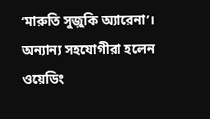‘মারুতি সুজ়ুকি অ্যারেনা’। অন্যান্য সহযোগীরা হলেন ওয়েডিং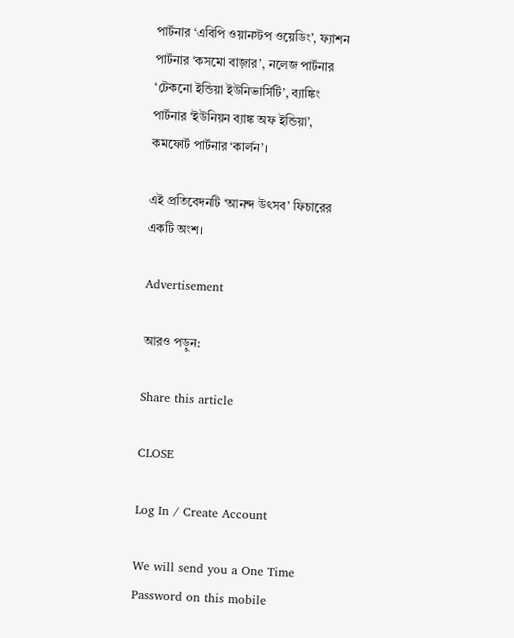পার্টনার ‘এবিপি ওয়ানস্টপ ওয়েডিং’, ফ্যাশন পার্টনার ‘কসমো বাজ়ার’, নলেজ পার্টনার ‘টেকনো ইন্ডিয়া ইউনিভার্সিটি’, ব্যাঙ্কিং পার্টনার ‘ইউনিয়ন ব্যাঙ্ক অফ ইন্ডিয়া’, কমফোর্ট পার্টনার ‘কার্লন’।

এই প্রতিবেদনটি ‘আনন্দ উৎসব’ ফিচারের একটি অংশ।

Advertisement

আরও পড়ুন:

Share this article

CLOSE

Log In / Create Account

We will send you a One Time Password on this mobile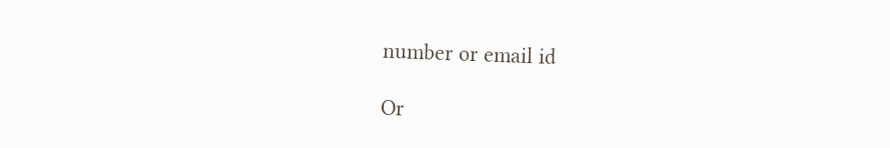number or email id

Or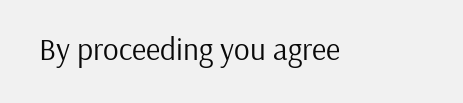By proceeding you agree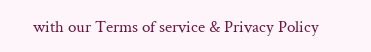with our Terms of service & Privacy Policy